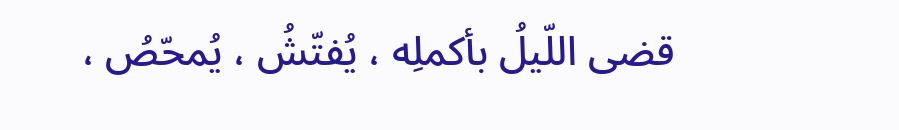قضى اللّيلُ بأكملِه ، يُفتّشُ ، يُمحّصُ ،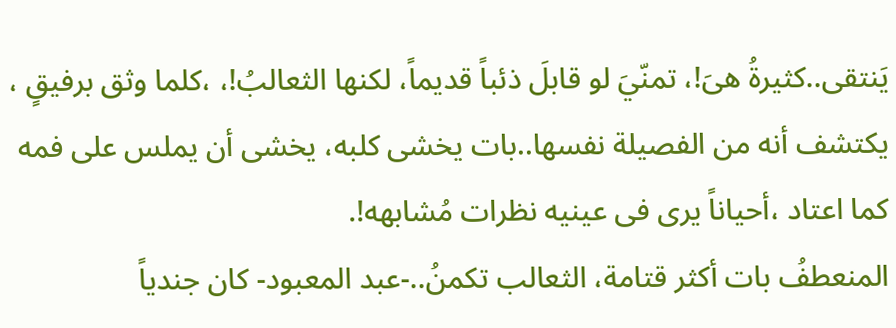يَنتقى..كثيرةُ هىَ!، تمنّيَ لو قابلَ ذئباً قديماً، لكنها الثعالبُ!، ،كلما وثق برفيقٍ ، يكتشف أنه من الفصيلة نفسها..بات يخشى كلبه، يخشى أن يملس على فمه كما اعتاد ،أحياناً يرى فى عينيه نظرات مُشابهه!.
المنعطفُ بات أكثر قتامة، الثعالب تكمنُ..-عبد المعبود- كان جندياً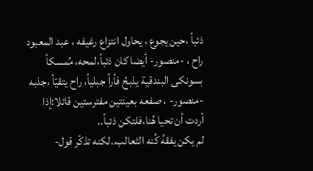ذئباً ،حين يجوع ، يحاول انتزاع رغيفه ، عبد المعبود راح ، -منصور- أيضا كان ذئباً،لمحه، مُمسكاً بسونكى البندقية يذبحُ فأراً جبلياً، راح يتقيّأ ،جذبه -منصور- ، صفعه بعينتين مفترستين قائلا:إذا أردت أن تحيا هُنا،فلتكن ذئباً..
لم يكن يفقهُ كُنه الثعالب..لكنه تذكّر قول-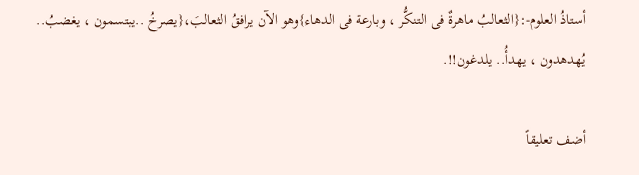أستاذُ العلوم-:{الثعالبُ ماهرةٌ فى التنكُّر ، وبارعة فى الدهاء}وهو الآن يرافقُ الثعالبَ،{يصرخُ ..يبتسمون ، يغضبُ.. يُهدهدون ، يهدأُ.. يلدغون!!.

أضف تعليقاً